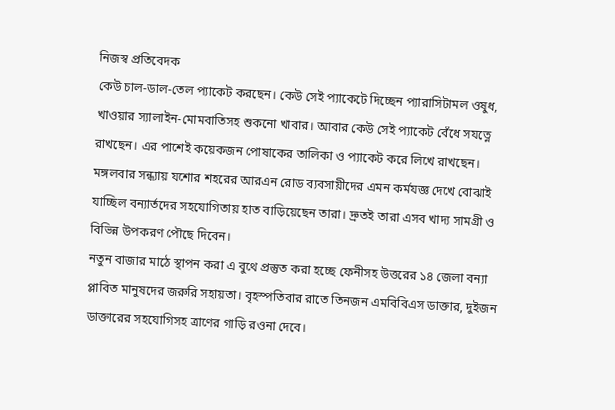নিজস্ব প্রতিবেদক
কেউ চাল-ডাল-তেল প্যাকেট করছেন। কেউ সেই প্যাকেটে দিচ্ছেন প্যারাসিটামল ওষুধ, খাওয়ার স্যালাইন-মোমবাতিসহ শুকনো খাবার। আবার কেউ সেই প্যাকেট বেঁধে সযত্নে রাখছেন। এর পাশেই কয়েকজন পোষাকের তালিকা ও প্যাকেট করে লিখে রাখছেন।
মঙ্গলবার সন্ধ্যায় যশোর শহরের আরএন রোড ব্যবসায়ীদের এমন কর্মযজ্ঞ দেখে বোঝাই যাচ্ছিল বন্যার্তদের সহযোগিতায় হাত বাড়িয়েছেন তারা। দ্রুতই তারা এসব খাদ্য সামগ্রী ও বিভিন্ন উপকরণ পৌছে দিবেন।
নতুন বাজার মাঠে স্থাপন করা এ বুথে প্রস্তুত করা হচ্ছে ফেনীসহ উত্তরের ১৪ জেলা বন্যা প্লাবিত মানুষদের জরুরি সহায়তা। বৃহস্পতিবার রাতে তিনজন এমবিবিএস ডাক্তার, দুইজন ডাক্তারের সহযোগিসহ ত্রাণের গাড়ি রওনা দেবে।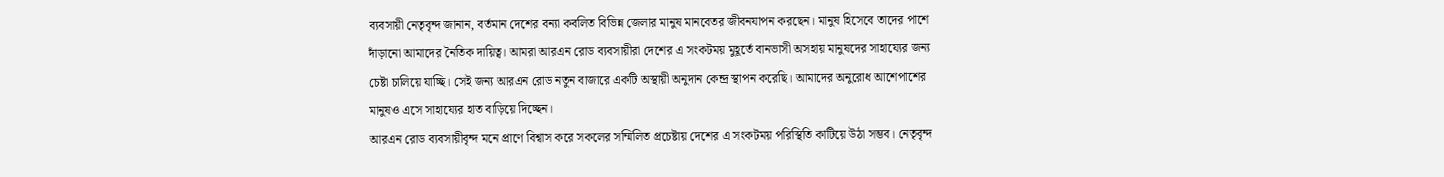ব্যবসায়ী নেতৃবৃন্দ জানান, বর্তমান দেশের বন্যা কবলিত বিভিন্ন জেলার মানুষ মানবেতর জীবনযাপন করছেন। মানুষ হিসেবে তাদের পাশে দাঁড়ানো আমাদের নৈতিক দায়িত্ব। আমরা আরএন রোড ব্যবসায়ীরা দেশের এ সংকটময় মুহূর্তে বানভাসী অসহায় মানুষদের সাহায্যের জন্য চেষ্টা চালিয়ে যাচ্ছি। সেই জন্য আরএন রোড নতুন বাজারে একটি অস্থায়ী অনুদান কেন্দ্র স্থাপন করেছি। আমাদের অনুরোধ আশেপাশের মানুষও এসে সাহায্যের হাত বাড়িয়ে দিচ্ছেন।
আরএন রোড ব্যবসায়ীবৃন্দ মনে প্রাণে বিশ্বাস করে সকলের সম্মিলিত প্রচেষ্টায় দেশের এ সংকটময় পরিস্থিতি কাটিয়ে উঠা সম্ভব। নেতৃবৃন্দ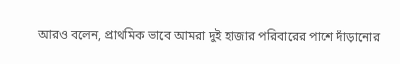আরও বলেন, প্রাথমিক ভাবে আমরা দুই হাজার পরিবারের পাশে দাঁড়ানোর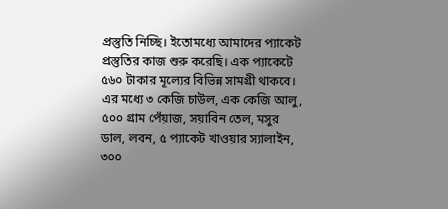প্রস্তুতি নিচ্ছি। ইতোমধ্যে আমাদের প্যাকেট প্রস্তুতির কাজ শুরু করেছি। এক প্যাকেটে ৫৬০ টাকার মূল্যের বিভিন্ন সামগ্রী থাকবে। এর মধ্যে ৩ কেজি চাউল, এক কেজি আলু, ৫০০ গ্রাম পেঁয়াজ, সয়াবিন তেল, মসুর ডাল, লবন, ৫ প্যাকেট খাওয়ার স্যালাইন, ৩০০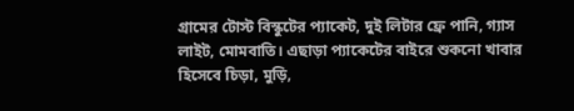গ্রামের টোস্ট বিস্কুটের প্যাকেট, দুই লিটার ফ্রে পানি, গ্যাস লাইট, মোমবাতি। এছাড়া প্যাকেটের বাইরে শুকনো খাবার হিসেবে চিড়া, মুড়ি,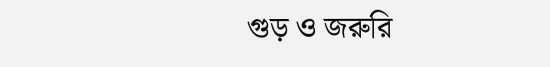গুড় ও জরুরি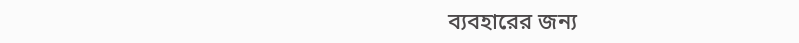ব্যবহারের জন্য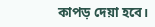কাপড় দেয়া হবে।